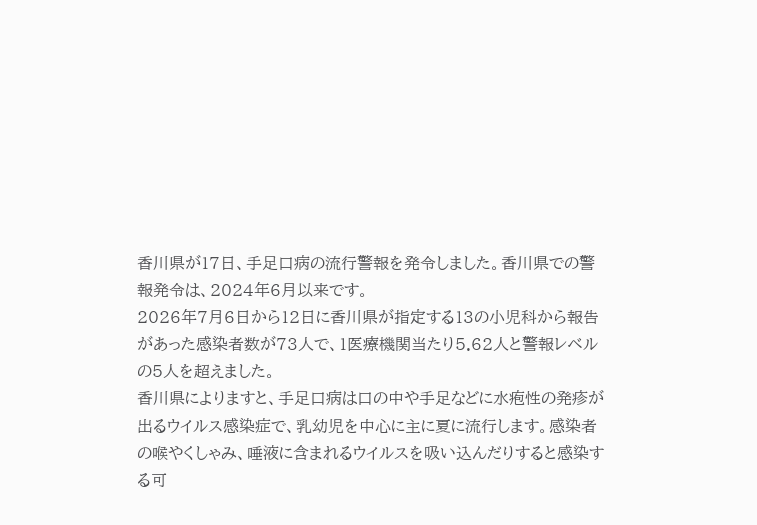香川県が17日、手足口病の流行警報を発令しました。香川県での警報発令は、2024年6月以来です。
2026年7月6日から12日に香川県が指定する13の小児科から報告があった感染者数が73人で、1医療機関当たり5.62人と警報レベルの5人を超えました。
香川県によりますと、手足口病は口の中や手足などに水疱性の発疹が出るウイルス感染症で、乳幼児を中心に主に夏に流行します。感染者の喉やくしゃみ、唾液に含まれるウイルスを吸い込んだりすると感染する可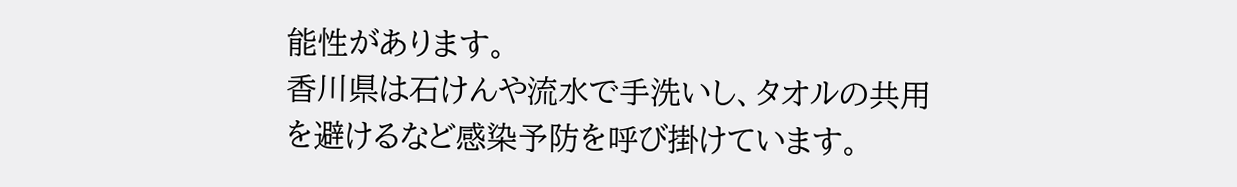能性があります。
香川県は石けんや流水で手洗いし、タオルの共用を避けるなど感染予防を呼び掛けています。